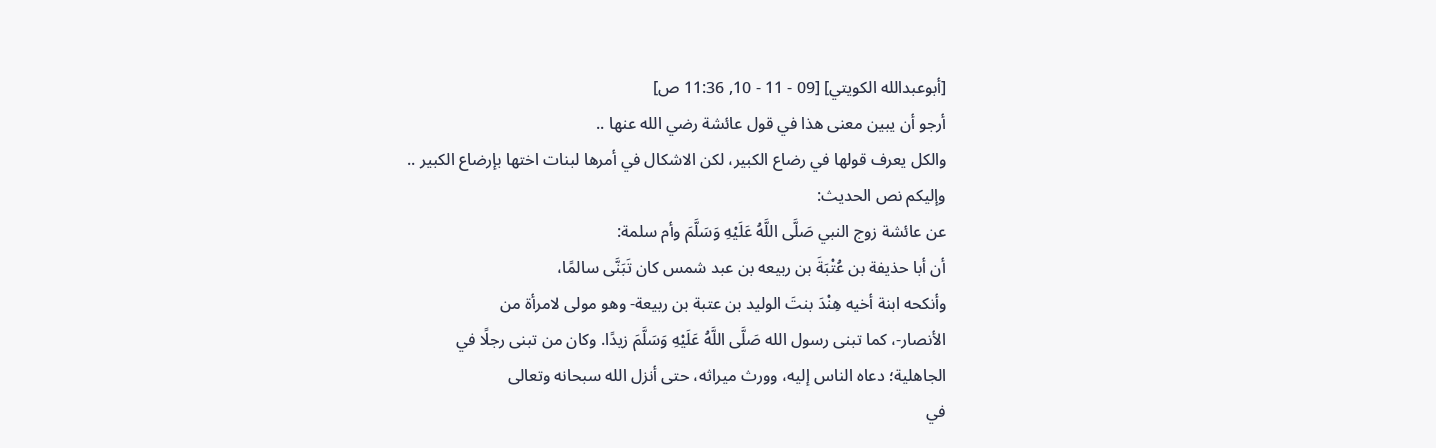[أبوعبدالله الكويتي] [09 - 11 - 10, 11:36 ص]
أرجو أن يبين معنى هذا في قول عائشة رضي الله عنها ..
والكل يعرف قولها في رضاع الكبير، لكن الاشكال في أمرها لبنات اختها بإرضاع الكبير ..
وإليكم نص الحديث:
عن عائشة زوج النبي صَلَّى اللَّهُ عَلَيْهِ وَسَلَّمَ وأم سلمة:
أن أبا حذيفة بن عُتْبَةَ بن ربيعه بن عبد شمس كان تَبَنَّى سالمًا،
وأنكحه ابنة أخيه هِنْدَ بنتَ الوليد بن عتبة بن ربيعة- وهو مولى لامرأة من
الأنصار-، كما تبنى رسول الله صَلَّى اللَّهُ عَلَيْهِ وَسَلَّمَ زيدًا. وكان من تبنى رجلًا في
الجاهلية؛ دعاه الناس إليه، وورث ميراثه، حتى أنزل الله سبحانه وتعالى
في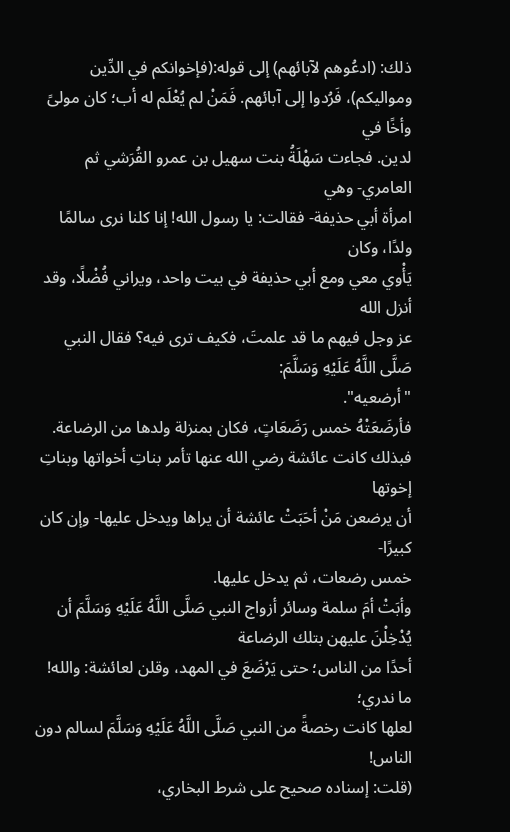ذلك: (ادعُوهم لآبائهم) إلى قوله:(فإخوانكم في الدِّين
ومواليكم)، فَرُدوا إلى آبائهم. فَمَنْ لم يُعْلَم له أب؛ كان مولىً وأخًا في
لدين. فجاءت سَهْلَةُ بنت سهيل بن عمرو القُرَشي ثم العامري- وهي
امرأة أبي حذيفة- فقالت: يا رسول الله! إنا كلنا نرى سالمًا ولدًا، وكان
يَأْوي معي ومع أبي حذيفة في بيت واحد، ويراني فُضْلًا، وقد أنزل الله
عز وجل فيهم ما قد علمتَ، فكيف ترى فيه؟ فقال النبي صَلَّى اللَّهُ عَلَيْهِ وَسَلَّمَ:
"أرضعيه".
فأرضَعَتْهُ خمس رَضَعَاتٍ، فكان بمنزلة ولدها من الرضاعة.
فبذلك كانت عائشة رضي الله عنها تأمر بناتِ أخواتها وبناتِ إخوتها
أن يرضعن مَنْ أحَبَتْ عائشة أن يراها ويدخل عليها- وإن كان كبيرًا-
خمس رضعات، ثم يدخل عليها.
وأبَتْ أمَ سلمة وسائر أزواج النبي صَلَّى اللَّهُ عَلَيْهِ وَسَلَّمَ أن يُدْخِلْنَ عليهن بتلك الرضاعة
أحدًا من الناس؛ حتى يَرْضَعَ في المهد، وقلن لعائشة: والله! ما ندري؛
لعلها كانت رخصةً من النبي صَلَّى اللَّهُ عَلَيْهِ وَسَلَّمَ لسالم دون الناس!
(قلت: إسناده صحيح على شرط البخاري،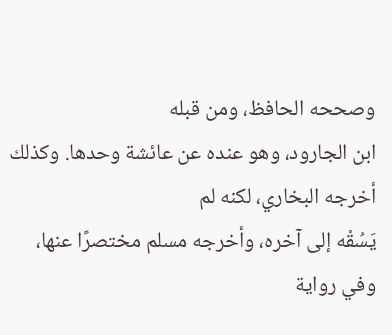وصححه الحافظ، ومن قبله
ابن الجارود، وهو عنده عن عائشة وحدها. وكذلك أخرجه البخاري، لكنه لم
يَسُقْه إلى آخره، وأخرجه مسلم مختصرًا عنها، وفي رواية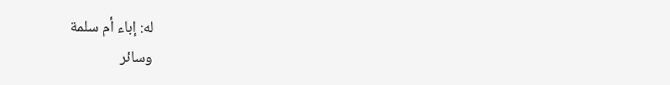له: إباء أم سلمة
وسائر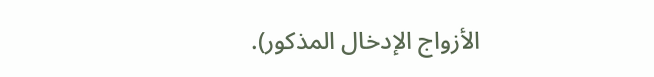الأزواج الإدخال المذكور).